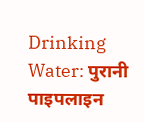Drinking Water: पुरानी पाइपलाइन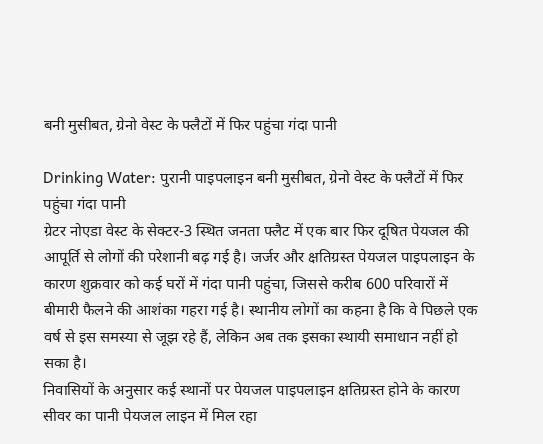बनी मुसीबत, ग्रेनो वेस्ट के फ्लैटों में फिर पहुंचा गंदा पानी

Drinking Water: पुरानी पाइपलाइन बनी मुसीबत, ग्रेनो वेस्ट के फ्लैटों में फिर पहुंचा गंदा पानी
ग्रेटर नोएडा वेस्ट के सेक्टर-3 स्थित जनता फ्लैट में एक बार फिर दूषित पेयजल की आपूर्ति से लोगों की परेशानी बढ़ गई है। जर्जर और क्षतिग्रस्त पेयजल पाइपलाइन के कारण शुक्रवार को कई घरों में गंदा पानी पहुंचा, जिससे करीब 600 परिवारों में बीमारी फैलने की आशंका गहरा गई है। स्थानीय लोगों का कहना है कि वे पिछले एक वर्ष से इस समस्या से जूझ रहे हैं, लेकिन अब तक इसका स्थायी समाधान नहीं हो सका है।
निवासियों के अनुसार कई स्थानों पर पेयजल पाइपलाइन क्षतिग्रस्त होने के कारण सीवर का पानी पेयजल लाइन में मिल रहा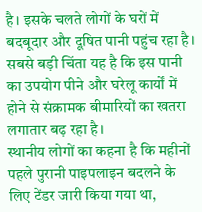है। इसके चलते लोगों के घरों में बदबूदार और दूषित पानी पहुंच रहा है। सबसे बड़ी चिंता यह है कि इस पानी का उपयोग पीने और घरेलू कार्यों में होने से संक्रामक बीमारियों का खतरा लगातार बढ़ रहा है।
स्थानीय लोगों का कहना है कि महीनों पहले पुरानी पाइपलाइन बदलने के लिए टेंडर जारी किया गया था,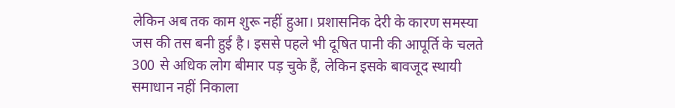लेकिन अब तक काम शुरू नहीं हुआ। प्रशासनिक देरी के कारण समस्या जस की तस बनी हुई है। इससे पहले भी दूषित पानी की आपूर्ति के चलते 300 से अधिक लोग बीमार पड़ चुके हैं, लेकिन इसके बावजूद स्थायी समाधान नहीं निकाला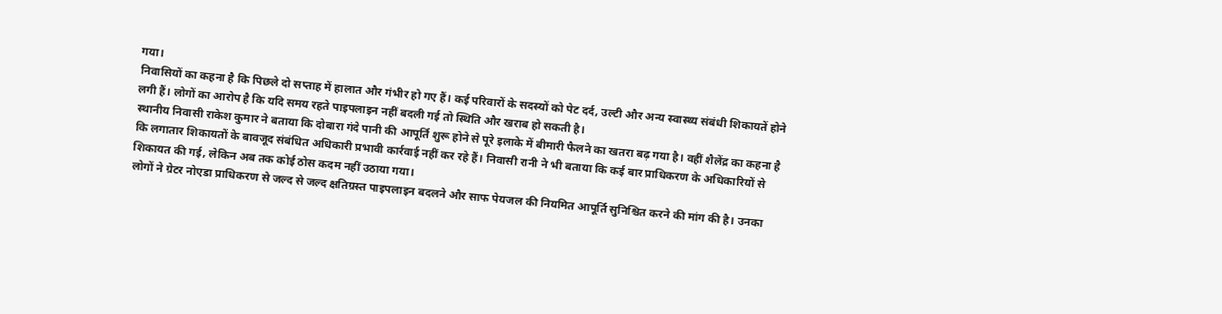गया।
निवासियों का कहना है कि पिछले दो सप्ताह में हालात और गंभीर हो गए हैं। कई परिवारों के सदस्यों को पेट दर्द, उल्टी और अन्य स्वास्थ्य संबंधी शिकायतें होने लगी हैं। लोगों का आरोप है कि यदि समय रहते पाइपलाइन नहीं बदली गई तो स्थिति और खराब हो सकती है।
स्थानीय निवासी राकेश कुमार ने बताया कि दोबारा गंदे पानी की आपूर्ति शुरू होने से पूरे इलाके में बीमारी फैलने का खतरा बढ़ गया है। वहीं शैलेंद्र का कहना है कि लगातार शिकायतों के बावजूद संबंधित अधिकारी प्रभावी कार्रवाई नहीं कर रहे हैं। निवासी रानी ने भी बताया कि कई बार प्राधिकरण के अधिकारियों से शिकायत की गई, लेकिन अब तक कोई ठोस कदम नहीं उठाया गया।
लोगों ने ग्रेटर नोएडा प्राधिकरण से जल्द से जल्द क्षतिग्रस्त पाइपलाइन बदलने और साफ पेयजल की नियमित आपूर्ति सुनिश्चित करने की मांग की है। उनका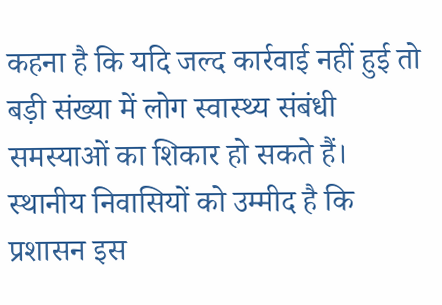कहना है कि यदि जल्द कार्रवाई नहीं हुई तो बड़ी संख्या में लोग स्वास्थ्य संबंधी समस्याओं का शिकार हो सकते हैं। स्थानीय निवासियों को उम्मीद है कि प्रशासन इस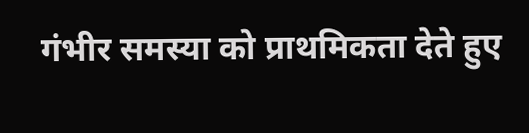गंभीर समस्या को प्राथमिकता देते हुए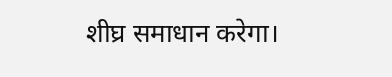शीघ्र समाधान करेगा।